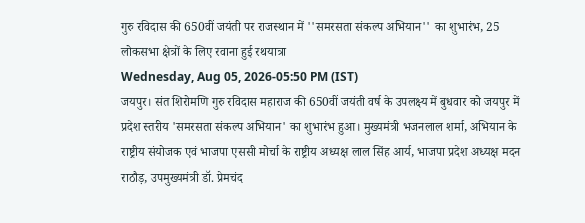गुरु रविदास की 650वीं जयंती पर राजस्थान में ''समरसता संकल्प अभियान'' का शुभारंभ, 25 लोकसभा क्षेत्रों के लिए रवाना हुई रथयात्रा
Wednesday, Aug 05, 2026-05:50 PM (IST)
जयपुर। संत शिरोमणि गुरु रविदास महाराज की 650वीं जयंती वर्ष के उपलक्ष्य में बुधवार को जयपुर में प्रदेश स्तरीय 'समरसता संकल्प अभियान' का शुभारंभ हुआ। मुख्यमंत्री भजनलाल शर्मा, अभियान के राष्ट्रीय संयोजक एवं भाजपा एससी मोर्चा के राष्ट्रीय अध्यक्ष लाल सिंह आर्य, भाजपा प्रदेश अध्यक्ष मदन राठौड़, उपमुख्यमंत्री डॉ. प्रेमचंद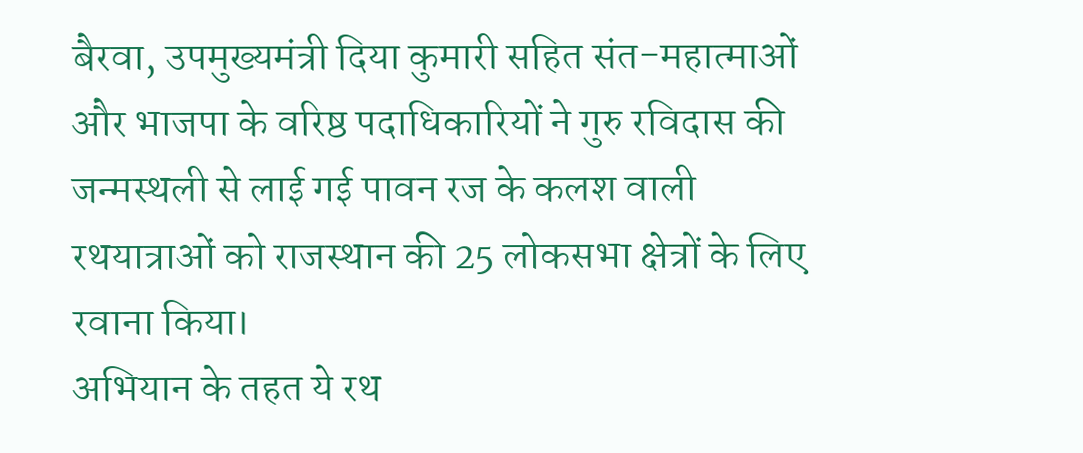बैरवा, उपमुख्यमंत्री दिया कुमारी सहित संत-महात्माओं और भाजपा के वरिष्ठ पदाधिकारियों ने गुरु रविदास की जन्मस्थली से लाई गई पावन रज के कलश वाली रथयात्राओं को राजस्थान की 25 लोकसभा क्षेत्रों के लिए रवाना किया।
अभियान के तहत ये रथ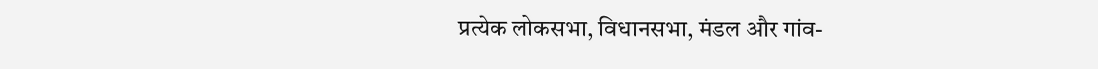प्रत्येक लोकसभा, विधानसभा, मंडल और गांव-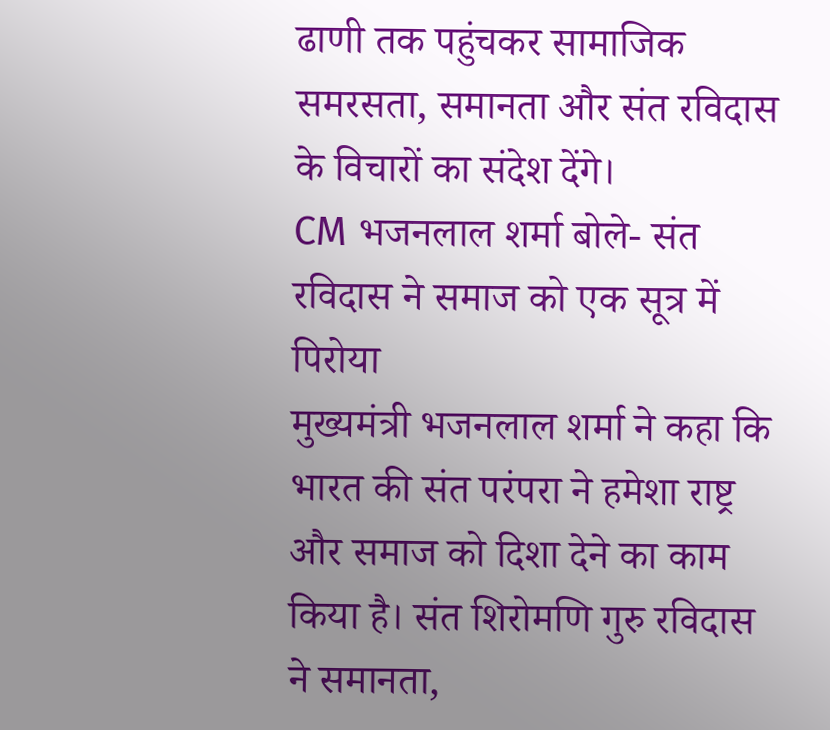ढाणी तक पहुंचकर सामाजिक समरसता, समानता और संत रविदास के विचारों का संदेश देंगे।
CM भजनलाल शर्मा बोले- संत रविदास ने समाज को एक सूत्र में पिरोया
मुख्यमंत्री भजनलाल शर्मा ने कहा कि भारत की संत परंपरा ने हमेशा राष्ट्र और समाज को दिशा देने का काम किया है। संत शिरोमणि गुरु रविदास ने समानता,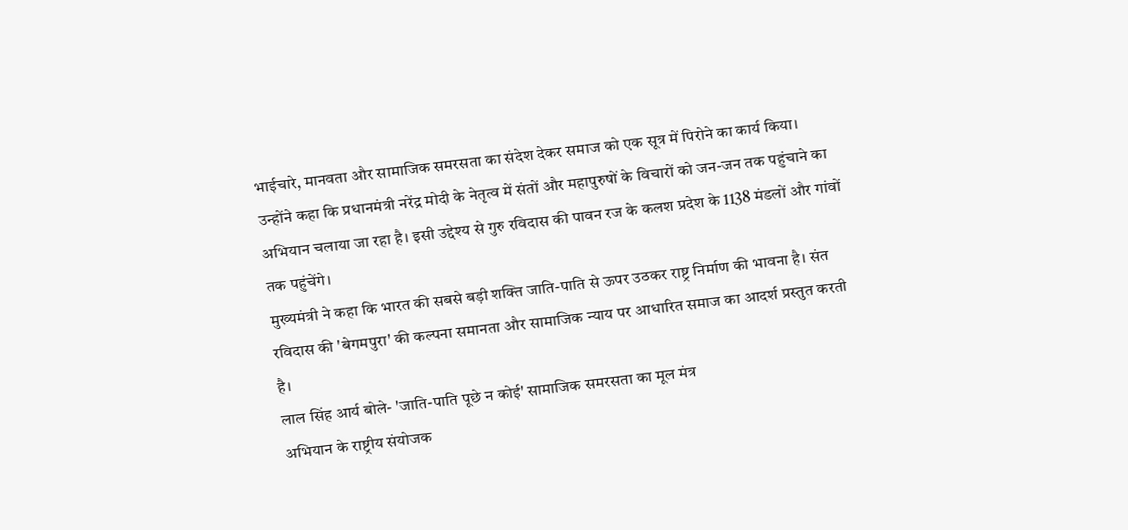भाईचारे, मानवता और सामाजिक समरसता का संदेश देकर समाज को एक सूत्र में पिरोने का कार्य किया।
उन्होंने कहा कि प्रधानमंत्री नरेंद्र मोदी के नेतृत्व में संतों और महापुरुषों के विचारों को जन-जन तक पहुंचाने का अभियान चलाया जा रहा है। इसी उद्देश्य से गुरु रविदास की पावन रज के कलश प्रदेश के 1138 मंडलों और गांवों तक पहुंचेंगे।
मुख्यमंत्री ने कहा कि भारत की सबसे बड़ी शक्ति जाति-पाति से ऊपर उठकर राष्ट्र निर्माण की भावना है। संत रविदास की 'बेगमपुरा' की कल्पना समानता और सामाजिक न्याय पर आधारित समाज का आदर्श प्रस्तुत करती है।
लाल सिंह आर्य बोले- 'जाति-पाति पूछे न कोई' सामाजिक समरसता का मूल मंत्र
अभियान के राष्ट्रीय संयोजक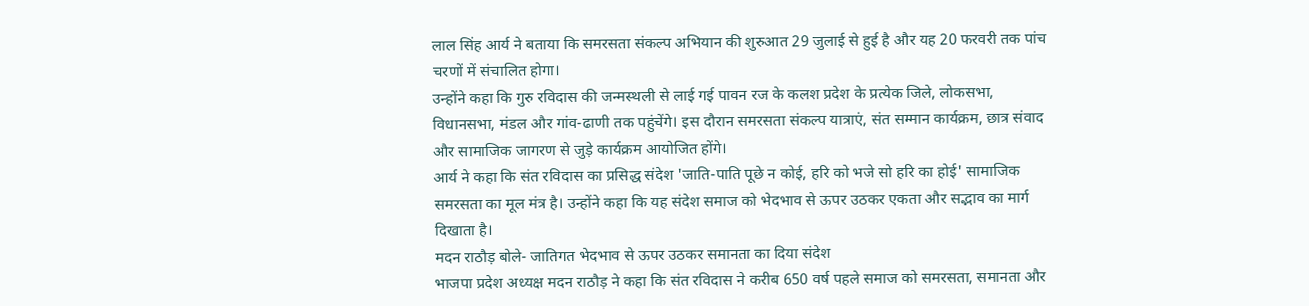लाल सिंह आर्य ने बताया कि समरसता संकल्प अभियान की शुरुआत 29 जुलाई से हुई है और यह 20 फरवरी तक पांच चरणों में संचालित होगा।
उन्होंने कहा कि गुरु रविदास की जन्मस्थली से लाई गई पावन रज के कलश प्रदेश के प्रत्येक जिले, लोकसभा, विधानसभा, मंडल और गांव-ढाणी तक पहुंचेंगे। इस दौरान समरसता संकल्प यात्राएं, संत सम्मान कार्यक्रम, छात्र संवाद और सामाजिक जागरण से जुड़े कार्यक्रम आयोजित होंगे।
आर्य ने कहा कि संत रविदास का प्रसिद्ध संदेश 'जाति-पाति पूछे न कोई, हरि को भजे सो हरि का होई' सामाजिक समरसता का मूल मंत्र है। उन्होंने कहा कि यह संदेश समाज को भेदभाव से ऊपर उठकर एकता और सद्भाव का मार्ग दिखाता है।
मदन राठौड़ बोले- जातिगत भेदभाव से ऊपर उठकर समानता का दिया संदेश
भाजपा प्रदेश अध्यक्ष मदन राठौड़ ने कहा कि संत रविदास ने करीब 650 वर्ष पहले समाज को समरसता, समानता और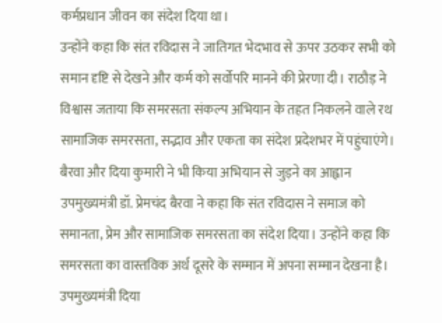कर्मप्रधान जीवन का संदेश दिया था।
उन्होंने कहा कि संत रविदास ने जातिगत भेदभाव से ऊपर उठकर सभी को समान दृष्टि से देखने और कर्म को सर्वोपरि मानने की प्रेरणा दी। राठौड़ ने विश्वास जताया कि समरसता संकल्प अभियान के तहत निकलने वाले रथ सामाजिक समरसता, सद्भाव और एकता का संदेश प्रदेशभर में पहुंचाएंगे।
बैरवा और दिया कुमारी ने भी किया अभियान से जुड़ने का आह्वान
उपमुख्यमंत्री डॉ. प्रेमचंद बैरवा ने कहा कि संत रविदास ने समाज को समानता, प्रेम और सामाजिक समरसता का संदेश दिया। उन्होंने कहा कि समरसता का वास्तविक अर्थ दूसरे के सम्मान में अपना सम्मान देखना है।
उपमुख्यमंत्री दिया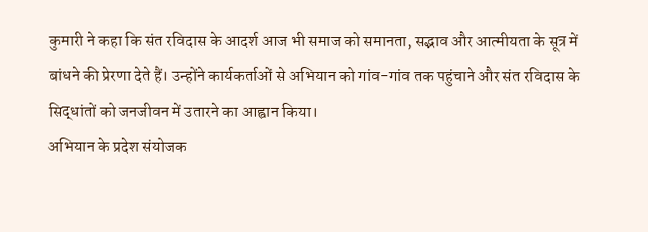कुमारी ने कहा कि संत रविदास के आदर्श आज भी समाज को समानता, सद्भाव और आत्मीयता के सूत्र में बांधने की प्रेरणा देते हैं। उन्होंने कार्यकर्ताओं से अभियान को गांव-गांव तक पहुंचाने और संत रविदास के सिद्धांतों को जनजीवन में उतारने का आह्वान किया।
अभियान के प्रदेश संयोजक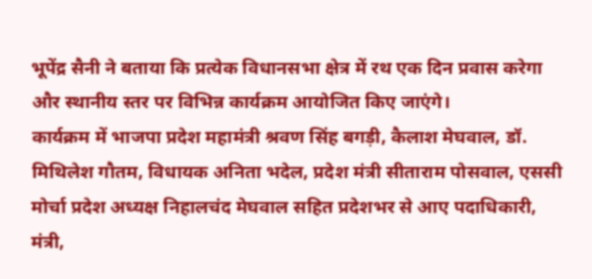भूपेंद्र सैनी ने बताया कि प्रत्येक विधानसभा क्षेत्र में रथ एक दिन प्रवास करेगा और स्थानीय स्तर पर विभिन्न कार्यक्रम आयोजित किए जाएंगे।
कार्यक्रम में भाजपा प्रदेश महामंत्री श्रवण सिंह बगड़ी, कैलाश मेघवाल, डॉ. मिथिलेश गौतम, विधायक अनिता भदेल, प्रदेश मंत्री सीताराम पोसवाल, एससी मोर्चा प्रदेश अध्यक्ष निहालचंद मेघवाल सहित प्रदेशभर से आए पदाधिकारी, मंत्री,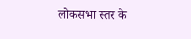लोकसभा स्तर के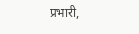प्रभारी,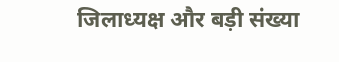जिलाध्यक्ष और बड़ी संख्या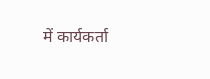में कार्यकर्ता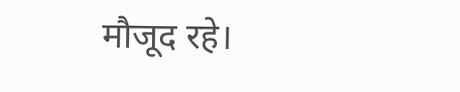मौजूद रहे।